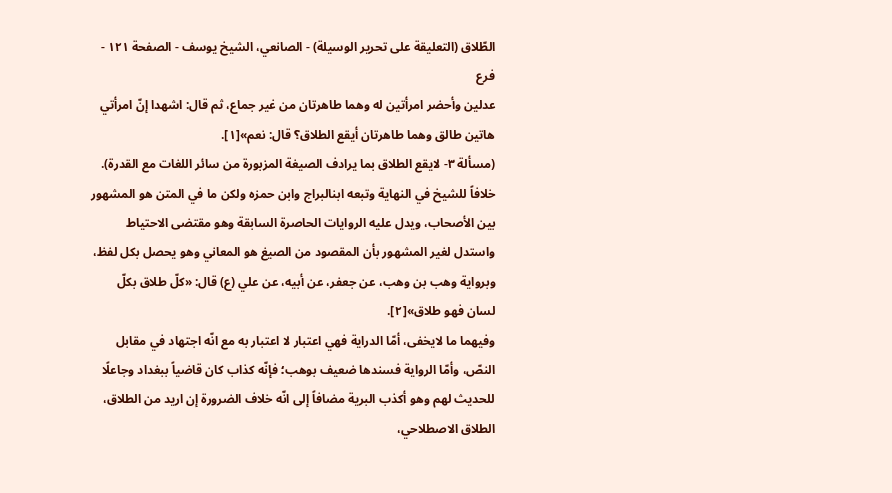الطّلاق (التعليقة على تحرير الوسيلة) - الصانعي، الشيخ يوسف - الصفحة ١٢١ - فرع
عدلين وأحضر امرأتين له وهما طاهرتان من غير جماع، ثم قال: اشهدا إنّ امرأتي هاتين طالق وهما طاهرتان أيقع الطلاق؟ قال: نعم»[١].
(مسألة ٣- لايقع الطلاق بما يرادف الصيغة المزبورة من سائر اللغات مع القدرة).
خلافاً للشيخ في النهاية وتبعه ابنالبراج وابن حمزه ولكن ما في المتن هو المشهور بين الأصحاب، ويدل عليه الروايات الحاصرة السابقة وهو مقتضى الاحتياط واستدل لغير المشهور بأن المقصود من الصيغ هو المعاني وهو يحصل بكل لفظ، وبرواية وهب بن وهب، عن جعفر، عن أبيه، عن علي (ع) قال: «كلّ طلاق بكلّ لسان فهو طلاق»[٢].
وفيهما ما لايخفى، أمّا الدراية فهي اعتبار لا اعتبار به مع انّه اجتهاد في مقابل النصّ، وأمّا الرواية فسندها ضعيف بوهب؛ فإنّه كذاب كان قاضياً ببغداد وجاعلًا للحديث لهم وهو أكذب البرية مضافاً إلى انّه خلاف الضرورة إن اريد من الطلاق، الطلاق الاصطلاحي،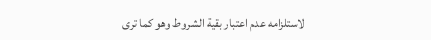لاستلزامه عدم اعتبار بقية الشروط وهو كما ترى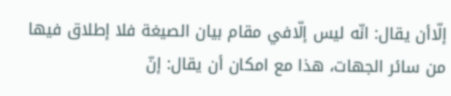إلّاأن يقال: انّه ليس إلّافي مقام بيان الصيغة فلا إطلاق فيها من سائر الجهات، هذا مع امكان أن يقال: إنّ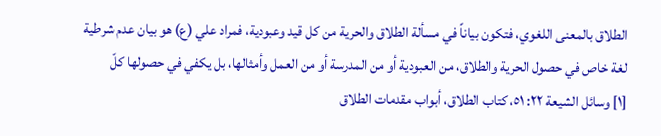الطلاق بالمعنى اللغوي، فتكون بياناً في مسألة الطلاق والحرية من كل قيد وعبودية، فمراد علي (ع) هو بيان عدم شرطية لغة خاص في حصول الحرية والطلاق، من العبودية أو من المدرسة أو من العمل وأمثالها، بل يكفي في حصولها كلّ
[١] وسائل الشيعة ٢٢: ٥١، كتاب الطلاق، أبواب مقدمات الطلاق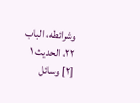وشرائطه، الباب ٢٢، الحديث ١
[٢] وسائل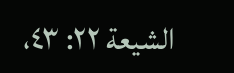الشيعة ٢٢: ٤٣،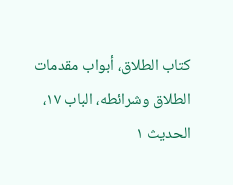كتاب الطلاق، أبواب مقدمات الطلاق وشرائطه، الباب ١٧، الحديث ١